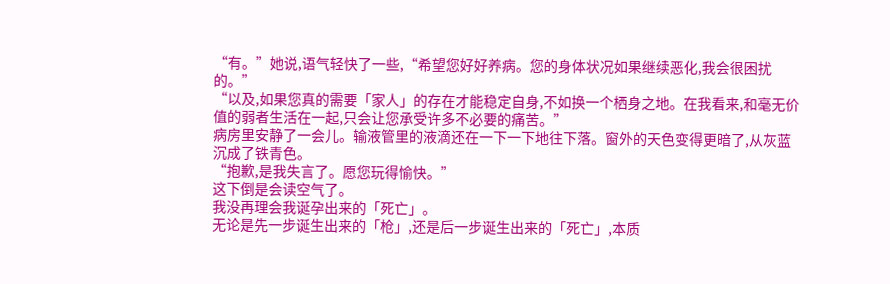“有。”她说,语气轻快了一些,“希望您好好养病。您的身体状况如果继续恶化,我会很困扰的。”
“以及,如果您真的需要「家人」的存在才能稳定自身,不如换一个栖身之地。在我看来,和毫无价值的弱者生活在一起,只会让您承受许多不必要的痛苦。”
病房里安静了一会儿。输液管里的液滴还在一下一下地往下落。窗外的天色变得更暗了,从灰蓝沉成了铁青色。
“抱歉,是我失言了。愿您玩得愉快。”
这下倒是会读空气了。
我没再理会我诞孕出来的「死亡」。
无论是先一步诞生出来的「枪」,还是后一步诞生出来的「死亡」,本质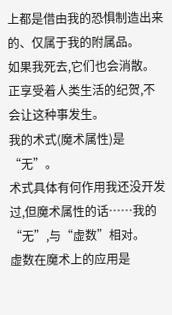上都是借由我的恐惧制造出来的、仅属于我的附属品。
如果我死去,它们也会消散。
正享受着人类生活的纪贺,不会让这种事发生。
我的术式(魔术属性)是“无”。
术式具体有何作用我还没开发过,但魔术属性的话……我的“无”,与“虚数”相对。
虚数在魔术上的应用是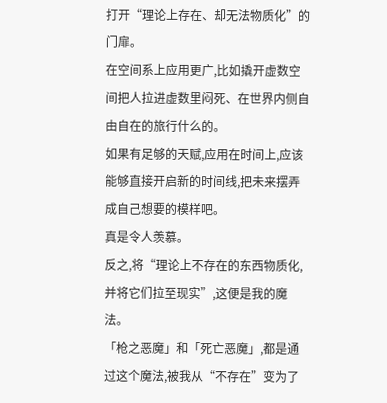打开“理论上存在、却无法物质化”的门扉。
在空间系上应用更广,比如撬开虚数空间把人拉进虚数里闷死、在世界内侧自由自在的旅行什么的。
如果有足够的天赋,应用在时间上,应该能够直接开启新的时间线,把未来摆弄成自己想要的模样吧。
真是令人羡慕。
反之,将“理论上不存在的东西物质化,并将它们拉至现实”,这便是我的魔法。
「枪之恶魔」和「死亡恶魔」,都是通过这个魔法,被我从“不存在”变为了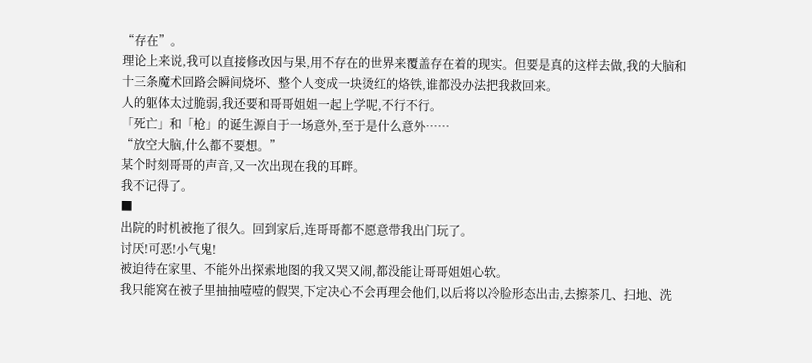“存在”。
理论上来说,我可以直接修改因与果,用不存在的世界来覆盖存在着的现实。但要是真的这样去做,我的大脑和十三条魔术回路会瞬间烧坏、整个人变成一块烫红的烙铁,谁都没办法把我救回来。
人的躯体太过脆弱,我还要和哥哥姐姐一起上学呢,不行不行。
「死亡」和「枪」的诞生源自于一场意外,至于是什么意外……
“放空大脑,什么都不要想。”
某个时刻哥哥的声音,又一次出现在我的耳畔。
我不记得了。
■
出院的时机被拖了很久。回到家后,连哥哥都不愿意带我出门玩了。
讨厌!可恶!小气鬼!
被迫待在家里、不能外出探索地图的我又哭又闹,都没能让哥哥姐姐心软。
我只能窝在被子里抽抽噎噎的假哭,下定决心不会再理会他们,以后将以冷脸形态出击,去擦茶几、扫地、洗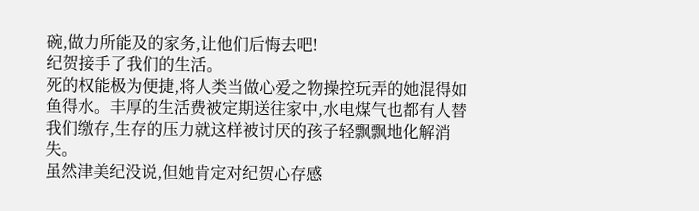碗,做力所能及的家务,让他们后悔去吧!
纪贺接手了我们的生活。
死的权能极为便捷,将人类当做心爱之物操控玩弄的她混得如鱼得水。丰厚的生活费被定期送往家中,水电煤气也都有人替我们缴存,生存的压力就这样被讨厌的孩子轻飘飘地化解消失。
虽然津美纪没说,但她肯定对纪贺心存感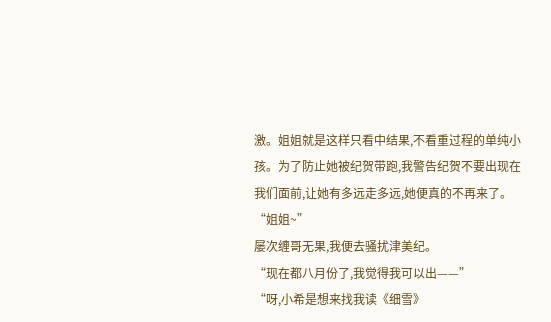激。姐姐就是这样只看中结果,不看重过程的单纯小孩。为了防止她被纪贺带跑,我警告纪贺不要出现在我们面前,让她有多远走多远,她便真的不再来了。
“姐姐~”
屡次缠哥无果,我便去骚扰津美纪。
“现在都八月份了,我觉得我可以出——”
“呀,小希是想来找我读《细雪》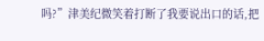吗?”津美纪微笑着打断了我要说出口的话,把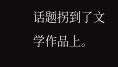话题拐到了文学作品上。